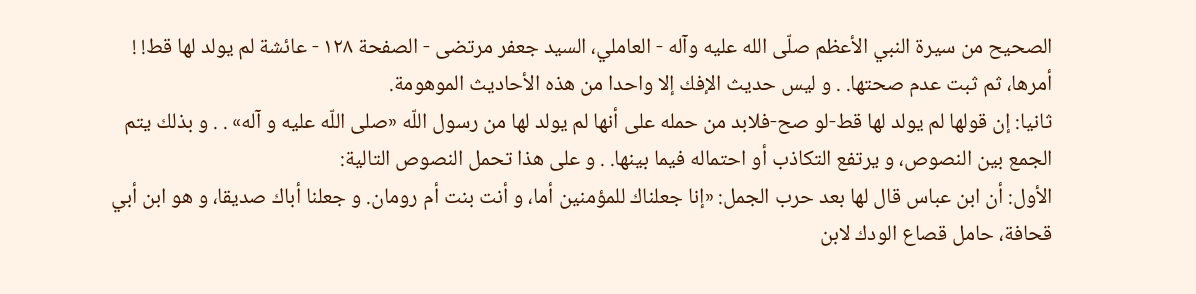الصحيح من سيرة النبي الأعظم صلّى الله عليه وآله - العاملي، السيد جعفر مرتضى - الصفحة ١٢٨ - عائشة لم يولد لها قط! !
أمرها، ثم ثبت عدم صحتها. . و ليس حديث الإفك إلا واحدا من هذه الأحاديث الموهومة.
ثانيا: إن قولها لم يولد لها قط-لو صح-فلابد من حمله على أنها لم يولد لها من رسول اللّه «صلى اللّه عليه و آله» . . و بذلك يتم الجمع بين النصوص، و يرتفع التكاذب أو احتماله فيما بينها. . و على هذا تحمل النصوص التالية:
الأول: أن ابن عباس قال لها بعد حرب الجمل: «إنا جعلناك للمؤمنين أما، و أنت بنت أم رومان. و جعلنا أباك صديقا، و هو ابن أبي قحافة، حامل قصاع الودك لابن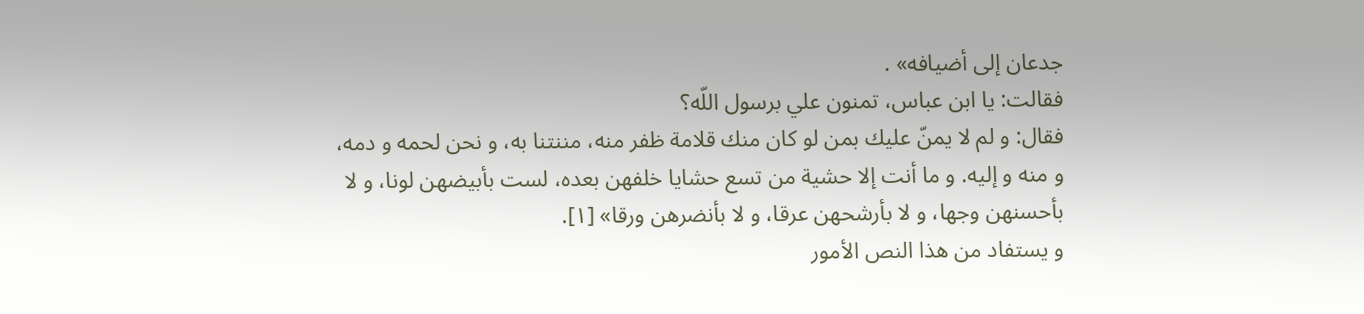جدعان إلى أضيافه» .
فقالت: يا ابن عباس، تمنون علي برسول اللّه؟
فقال: و لم لا يمنّ عليك بمن لو كان منك قلامة ظفر منه، مننتنا به، و نحن لحمه و دمه، و منه و إليه. و ما أنت إلا حشية من تسع حشايا خلفهن بعده، لست بأبيضهن لونا، و لا بأحسنهن وجها، و لا بأرشحهن عرقا، و لا بأنضرهن ورقا» [١].
و يستفاد من هذا النص الأمور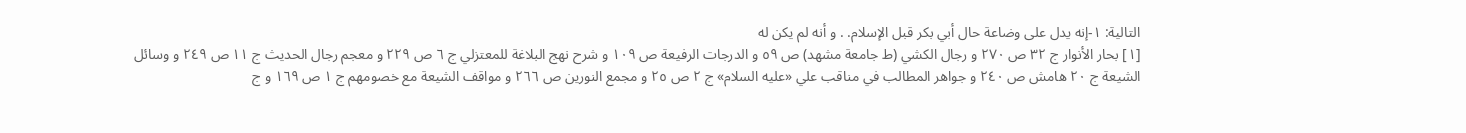التالية: ١-إنه يدل على وضاعة حال أبي بكر قبل الإسلام. . و أنه لم يكن له
[١] بحار الأنوار ج ٣٢ ص ٢٧٠ و رجال الكشي (ط جامعة مشهد) ص ٥٩ و الدرجات الرفيعة ص ١٠٩ و شرح نهج البلاغة للمعتزلي ج ٦ ص ٢٢٩ و معجم رجال الحديث ج ١١ ص ٢٤٩ و وسائل الشيعة ج ٢٠ هامش ص ٢٤٠ و جواهر المطالب في مناقب علي «عليه السلام» ج ٢ ص ٢٥ و مجمع النورين ص ٢٦٦ و مواقف الشيعة مع خصومهم ج ١ ص ١٦٩ و ج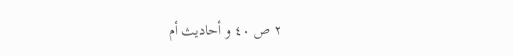٢ ص ٤٠ و أحاديث أم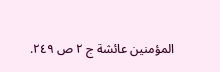المؤمنين عائشة ج ٢ ص ٢٤٩.